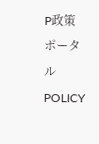P政策ポータルPOLICY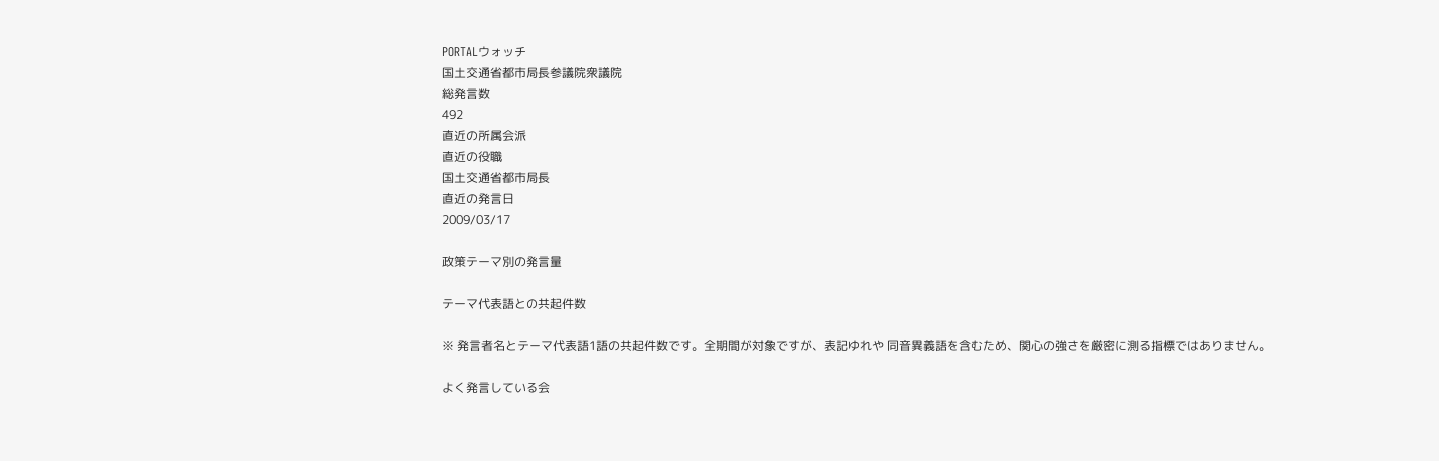PORTALウォッチ
国土交通省都市局長参議院衆議院
総発言数
492
直近の所属会派
直近の役職
国土交通省都市局長
直近の発言日
2009/03/17

政策テーマ別の発言量

テーマ代表語との共起件数

※ 発言者名とテーマ代表語1語の共起件数です。全期間が対象ですが、表記ゆれや 同音異義語を含むため、関心の強さを厳密に測る指標ではありません。

よく発言している会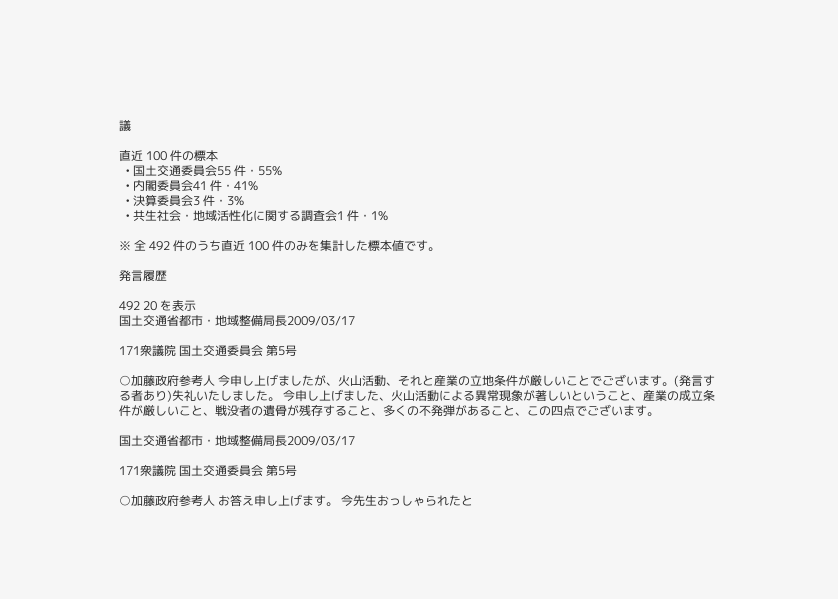議

直近 100 件の標本
  • 国土交通委員会55 件・55%
  • 内閣委員会41 件・41%
  • 決算委員会3 件・3%
  • 共生社会・地域活性化に関する調査会1 件・1%

※ 全 492 件のうち直近 100 件のみを集計した標本値です。

発言履歴

492 20 を表示
国土交通省都市・地域整備局長2009/03/17

171衆議院 国土交通委員会 第5号

○加藤政府参考人 今申し上げましたが、火山活動、それと産業の立地条件が厳しいことでございます。(発言する者あり)失礼いたしました。 今申し上げました、火山活動による異常現象が著しいということ、産業の成立条件が厳しいこと、戦没者の遺骨が残存すること、多くの不発弾があること、この四点でございます。

国土交通省都市・地域整備局長2009/03/17

171衆議院 国土交通委員会 第5号

○加藤政府参考人 お答え申し上げます。 今先生おっしゃられたと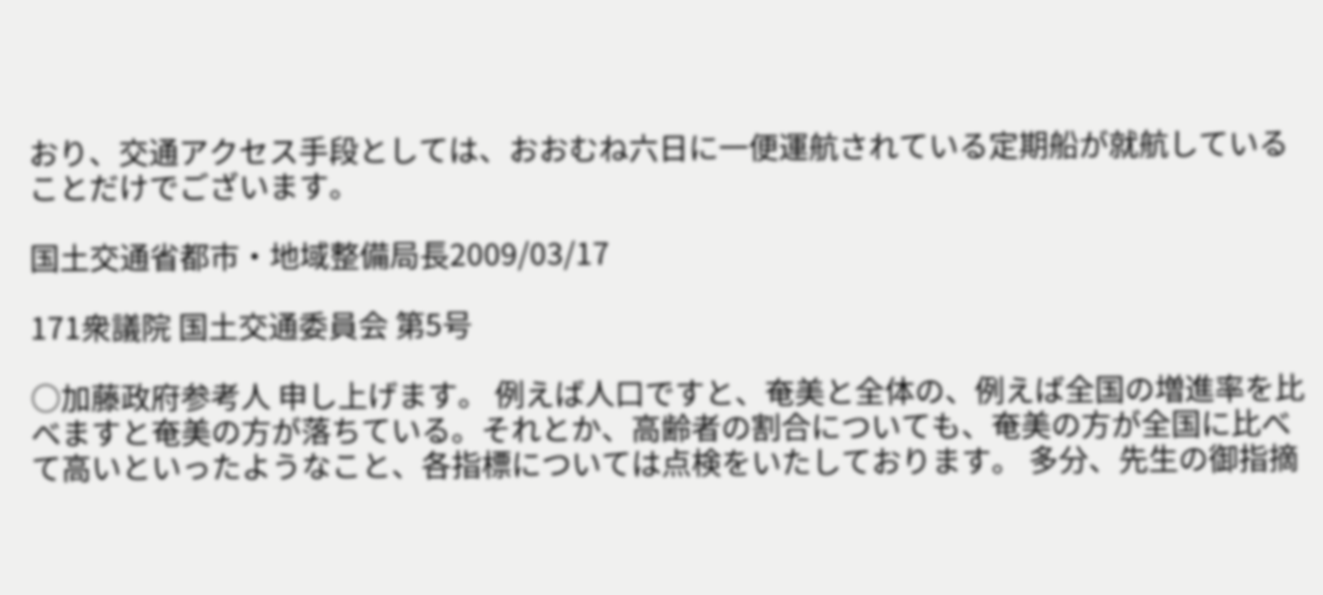おり、交通アクセス手段としては、おおむね六日に一便運航されている定期船が就航していることだけでございます。

国土交通省都市・地域整備局長2009/03/17

171衆議院 国土交通委員会 第5号

○加藤政府参考人 申し上げます。 例えば人口ですと、奄美と全体の、例えば全国の増進率を比べますと奄美の方が落ちている。それとか、高齢者の割合についても、奄美の方が全国に比べて高いといったようなこと、各指標については点検をいたしております。 多分、先生の御指摘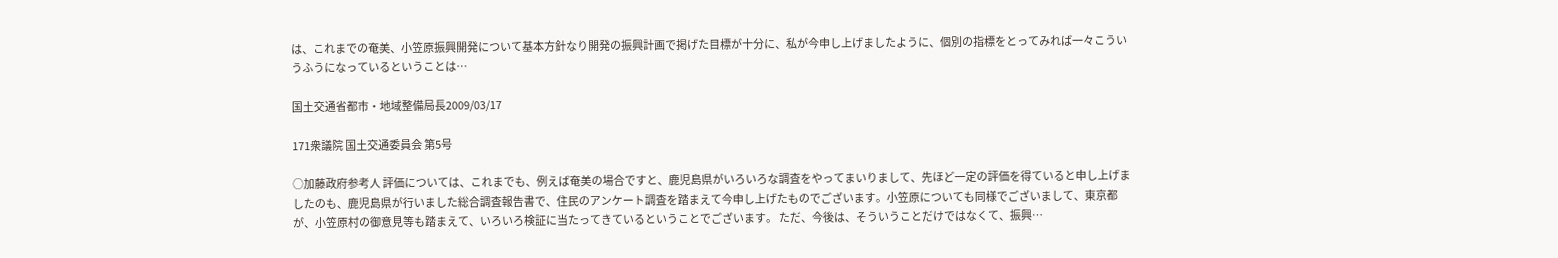は、これまでの奄美、小笠原振興開発について基本方針なり開発の振興計画で掲げた目標が十分に、私が今申し上げましたように、個別の指標をとってみれば一々こういうふうになっているということは…

国土交通省都市・地域整備局長2009/03/17

171衆議院 国土交通委員会 第5号

○加藤政府参考人 評価については、これまでも、例えば奄美の場合ですと、鹿児島県がいろいろな調査をやってまいりまして、先ほど一定の評価を得ていると申し上げましたのも、鹿児島県が行いました総合調査報告書で、住民のアンケート調査を踏まえて今申し上げたものでございます。小笠原についても同様でございまして、東京都が、小笠原村の御意見等も踏まえて、いろいろ検証に当たってきているということでございます。 ただ、今後は、そういうことだけではなくて、振興…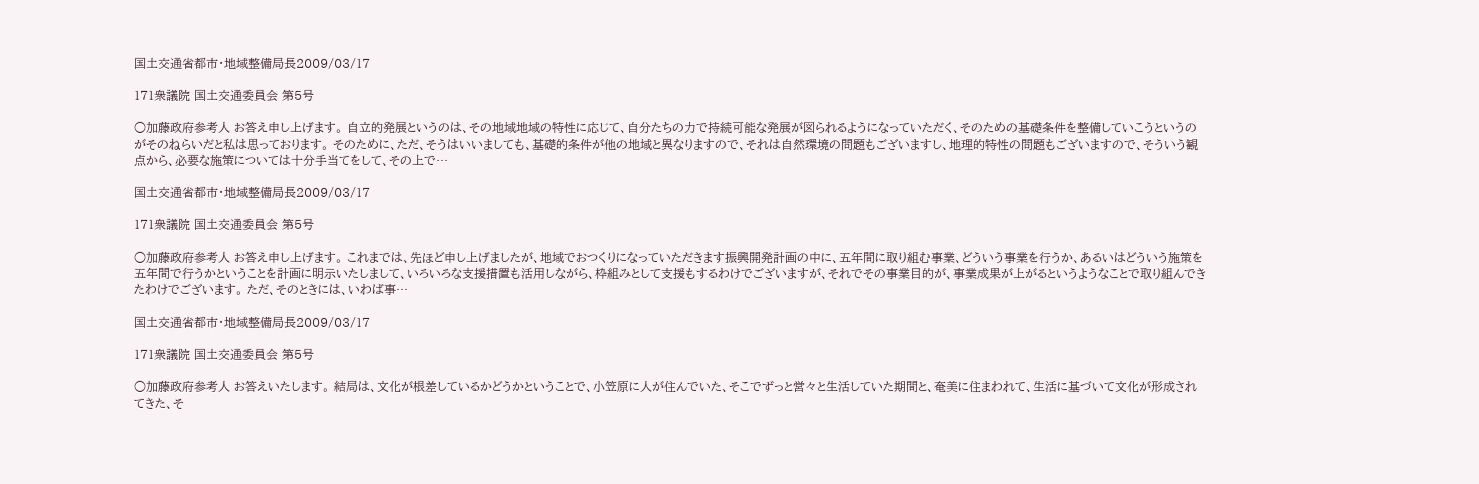国土交通省都市・地域整備局長2009/03/17

171衆議院 国土交通委員会 第5号

○加藤政府参考人 お答え申し上げます。 自立的発展というのは、その地域地域の特性に応じて、自分たちの力で持続可能な発展が図られるようになっていただく、そのための基礎条件を整備していこうというのがそのねらいだと私は思っております。 そのために、ただ、そうはいいましても、基礎的条件が他の地域と異なりますので、それは自然環境の問題もございますし、地理的特性の問題もございますので、そういう観点から、必要な施策については十分手当てをして、その上で…

国土交通省都市・地域整備局長2009/03/17

171衆議院 国土交通委員会 第5号

○加藤政府参考人 お答え申し上げます。 これまでは、先ほど申し上げましたが、地域でおつくりになっていただきます振興開発計画の中に、五年間に取り組む事業、どういう事業を行うか、あるいはどういう施策を五年間で行うかということを計画に明示いたしまして、いろいろな支援措置も活用しながら、枠組みとして支援もするわけでございますが、それでその事業目的が、事業成果が上がるというようなことで取り組んできたわけでございます。 ただ、そのときには、いわば事…

国土交通省都市・地域整備局長2009/03/17

171衆議院 国土交通委員会 第5号

○加藤政府参考人 お答えいたします。 結局は、文化が根差しているかどうかということで、小笠原に人が住んでいた、そこでずっと営々と生活していた期間と、奄美に住まわれて、生活に基づいて文化が形成されてきた、そ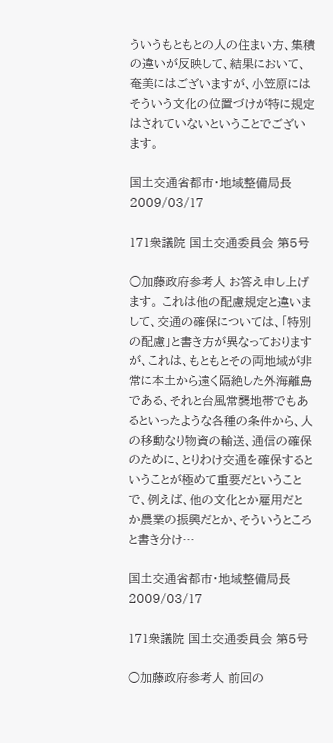ういうもともとの人の住まい方、集積の違いが反映して、結果において、奄美にはございますが、小笠原にはそういう文化の位置づけが特に規定はされていないということでございます。

国土交通省都市・地域整備局長2009/03/17

171衆議院 国土交通委員会 第5号

○加藤政府参考人 お答え申し上げます。 これは他の配慮規定と違いまして、交通の確保については、「特別の配慮」と書き方が異なっておりますが、これは、もともとその両地域が非常に本土から遠く隔絶した外海離島である、それと台風常襲地帯でもあるといったような各種の条件から、人の移動なり物資の輸送、通信の確保のために、とりわけ交通を確保するということが極めて重要だということで、例えば、他の文化とか雇用だとか農業の振興だとか、そういうところと書き分け…

国土交通省都市・地域整備局長2009/03/17

171衆議院 国土交通委員会 第5号

○加藤政府参考人 前回の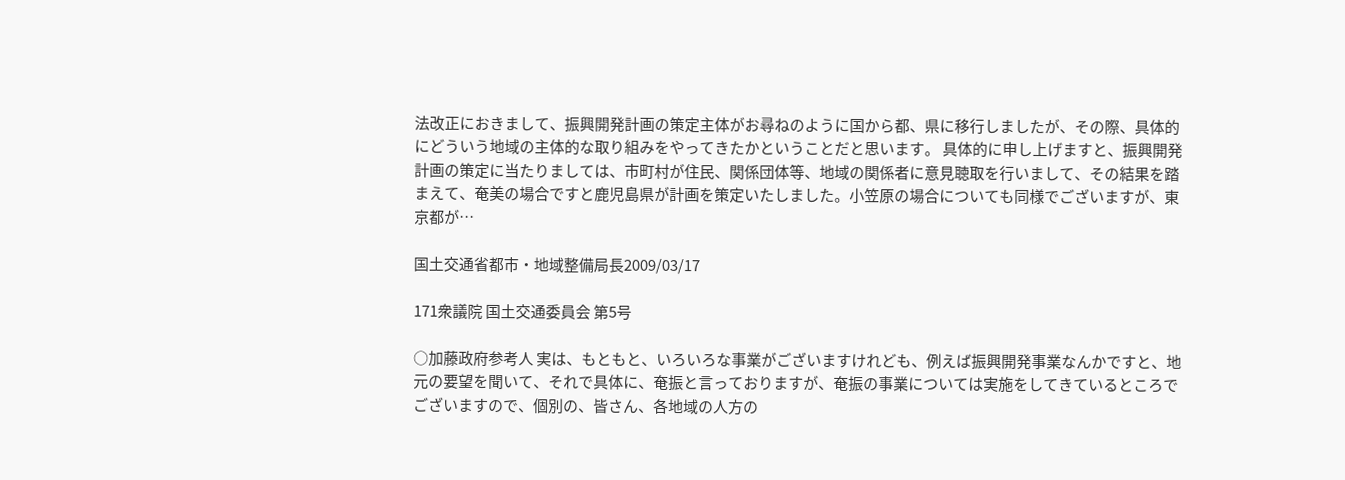法改正におきまして、振興開発計画の策定主体がお尋ねのように国から都、県に移行しましたが、その際、具体的にどういう地域の主体的な取り組みをやってきたかということだと思います。 具体的に申し上げますと、振興開発計画の策定に当たりましては、市町村が住民、関係団体等、地域の関係者に意見聴取を行いまして、その結果を踏まえて、奄美の場合ですと鹿児島県が計画を策定いたしました。小笠原の場合についても同様でございますが、東京都が…

国土交通省都市・地域整備局長2009/03/17

171衆議院 国土交通委員会 第5号

○加藤政府参考人 実は、もともと、いろいろな事業がございますけれども、例えば振興開発事業なんかですと、地元の要望を聞いて、それで具体に、奄振と言っておりますが、奄振の事業については実施をしてきているところでございますので、個別の、皆さん、各地域の人方の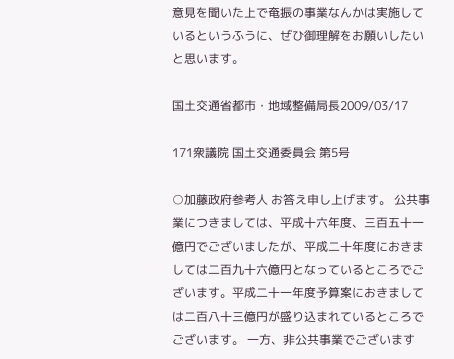意見を聞いた上で奄振の事業なんかは実施しているというふうに、ぜひ御理解をお願いしたいと思います。

国土交通省都市・地域整備局長2009/03/17

171衆議院 国土交通委員会 第5号

○加藤政府参考人 お答え申し上げます。 公共事業につきましては、平成十六年度、三百五十一億円でございましたが、平成二十年度におきましては二百九十六億円となっているところでございます。平成二十一年度予算案におきましては二百八十三億円が盛り込まれているところでございます。 一方、非公共事業でございます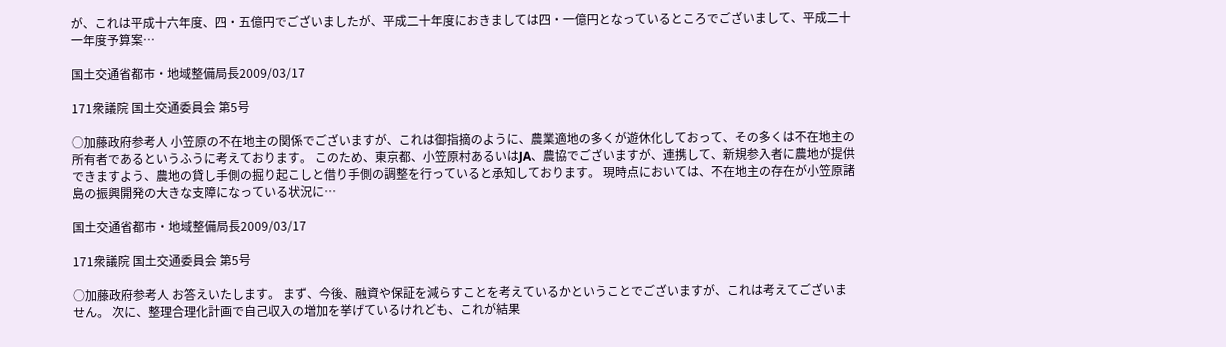が、これは平成十六年度、四・五億円でございましたが、平成二十年度におきましては四・一億円となっているところでございまして、平成二十一年度予算案…

国土交通省都市・地域整備局長2009/03/17

171衆議院 国土交通委員会 第5号

○加藤政府参考人 小笠原の不在地主の関係でございますが、これは御指摘のように、農業適地の多くが遊休化しておって、その多くは不在地主の所有者であるというふうに考えております。 このため、東京都、小笠原村あるいはJA、農協でございますが、連携して、新規参入者に農地が提供できますよう、農地の貸し手側の掘り起こしと借り手側の調整を行っていると承知しております。 現時点においては、不在地主の存在が小笠原諸島の振興開発の大きな支障になっている状況に…

国土交通省都市・地域整備局長2009/03/17

171衆議院 国土交通委員会 第5号

○加藤政府参考人 お答えいたします。 まず、今後、融資や保証を減らすことを考えているかということでございますが、これは考えてございません。 次に、整理合理化計画で自己収入の増加を挙げているけれども、これが結果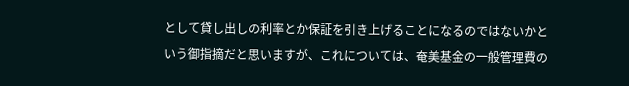として貸し出しの利率とか保証を引き上げることになるのではないかという御指摘だと思いますが、これについては、奄美基金の一般管理費の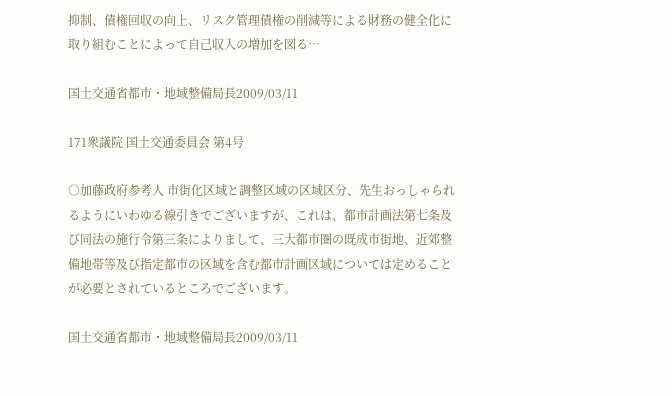抑制、債権回収の向上、リスク管理債権の削減等による財務の健全化に取り組むことによって自己収入の増加を図る…

国土交通省都市・地域整備局長2009/03/11

171衆議院 国土交通委員会 第4号

○加藤政府参考人 市街化区域と調整区域の区域区分、先生おっしゃられるようにいわゆる線引きでございますが、これは、都市計画法第七条及び同法の施行令第三条によりまして、三大都市圏の既成市街地、近郊整備地帯等及び指定都市の区域を含む都市計画区域については定めることが必要とされているところでございます。

国土交通省都市・地域整備局長2009/03/11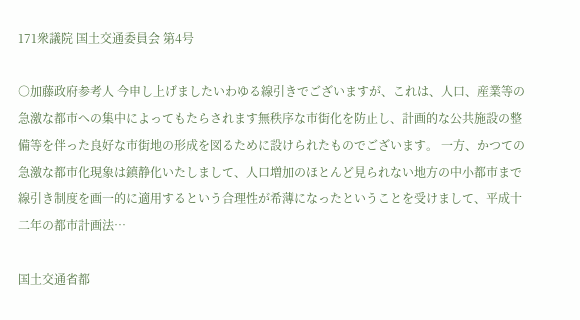171衆議院 国土交通委員会 第4号

○加藤政府参考人 今申し上げましたいわゆる線引きでございますが、これは、人口、産業等の急激な都市への集中によってもたらされます無秩序な市街化を防止し、計画的な公共施設の整備等を伴った良好な市街地の形成を図るために設けられたものでございます。 一方、かつての急激な都市化現象は鎮静化いたしまして、人口増加のほとんど見られない地方の中小都市まで線引き制度を画一的に適用するという合理性が希薄になったということを受けまして、平成十二年の都市計画法…

国土交通省都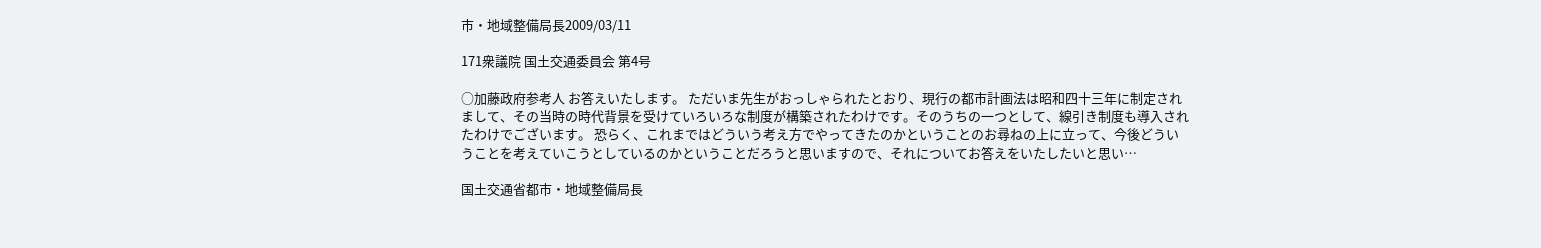市・地域整備局長2009/03/11

171衆議院 国土交通委員会 第4号

○加藤政府参考人 お答えいたします。 ただいま先生がおっしゃられたとおり、現行の都市計画法は昭和四十三年に制定されまして、その当時の時代背景を受けていろいろな制度が構築されたわけです。そのうちの一つとして、線引き制度も導入されたわけでございます。 恐らく、これまではどういう考え方でやってきたのかということのお尋ねの上に立って、今後どういうことを考えていこうとしているのかということだろうと思いますので、それについてお答えをいたしたいと思い…

国土交通省都市・地域整備局長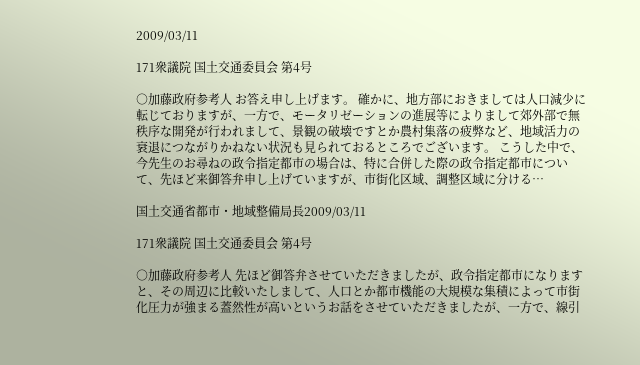2009/03/11

171衆議院 国土交通委員会 第4号

○加藤政府参考人 お答え申し上げます。 確かに、地方部におきましては人口減少に転じておりますが、一方で、モータリゼーションの進展等によりまして郊外部で無秩序な開発が行われまして、景観の破壊ですとか農村集落の疲弊など、地域活力の衰退につながりかねない状況も見られておるところでございます。 こうした中で、今先生のお尋ねの政令指定都市の場合は、特に合併した際の政令指定都市について、先ほど来御答弁申し上げていますが、市街化区域、調整区域に分ける…

国土交通省都市・地域整備局長2009/03/11

171衆議院 国土交通委員会 第4号

○加藤政府参考人 先ほど御答弁させていただきましたが、政令指定都市になりますと、その周辺に比較いたしまして、人口とか都市機能の大規模な集積によって市街化圧力が強まる蓋然性が高いというお話をさせていただきましたが、一方で、線引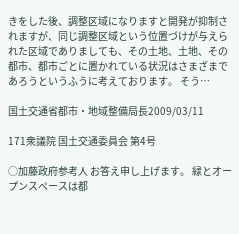きをした後、調整区域になりますと開発が抑制されますが、同じ調整区域という位置づけが与えられた区域でありましても、その土地、土地、その都市、都市ごとに置かれている状況はさまざまであろうというふうに考えております。 そう…

国土交通省都市・地域整備局長2009/03/11

171衆議院 国土交通委員会 第4号

○加藤政府参考人 お答え申し上げます。 緑とオープンスペースは都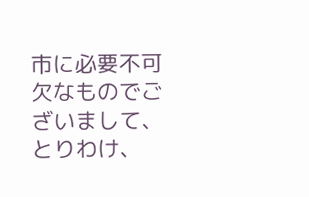市に必要不可欠なものでございまして、とりわけ、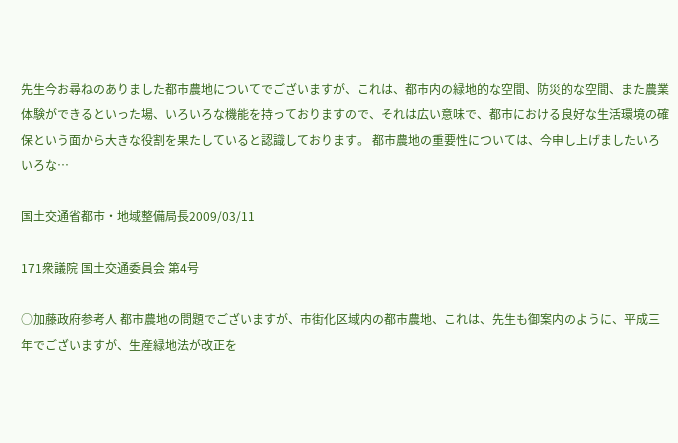先生今お尋ねのありました都市農地についてでございますが、これは、都市内の緑地的な空間、防災的な空間、また農業体験ができるといった場、いろいろな機能を持っておりますので、それは広い意味で、都市における良好な生活環境の確保という面から大きな役割を果たしていると認識しております。 都市農地の重要性については、今申し上げましたいろいろな…

国土交通省都市・地域整備局長2009/03/11

171衆議院 国土交通委員会 第4号

○加藤政府参考人 都市農地の問題でございますが、市街化区域内の都市農地、これは、先生も御案内のように、平成三年でございますが、生産緑地法が改正を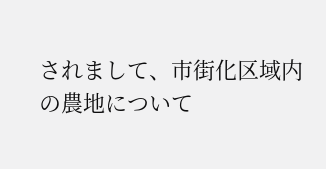されまして、市街化区域内の農地について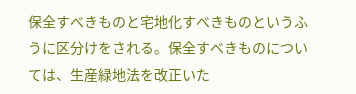保全すべきものと宅地化すべきものというふうに区分けをされる。保全すべきものについては、生産緑地法を改正いた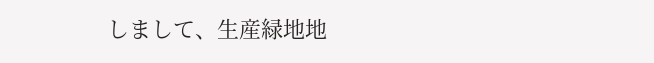しまして、生産緑地地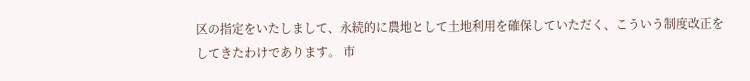区の指定をいたしまして、永続的に農地として土地利用を確保していただく、こういう制度改正をしてきたわけであります。 市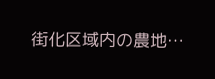街化区域内の農地…